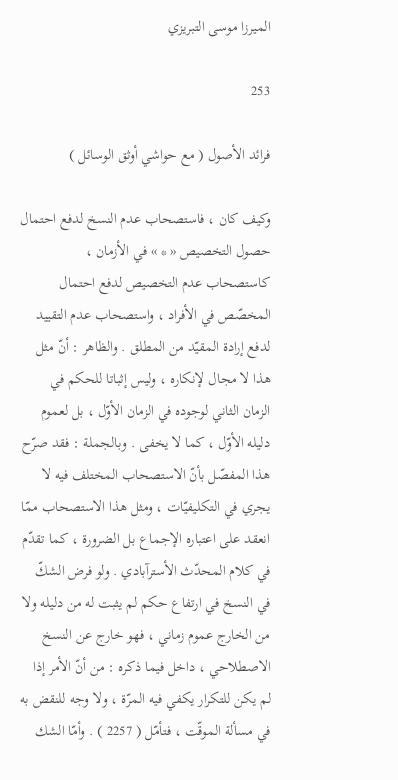الميرزا موسى التبريزي

253

فرائد الأصول ( مع حواشي أوثق الوسائل )

وكيف كان ، فاستصحاب عدم النسخ لدفع احتمال حصول التخصيص « * » في الأزمان ، كاستصحاب عدم التخصيص لدفع احتمال المخصّص في الأفراد ، واستصحاب عدم التقييد لدفع إرادة المقيّد من المطلق . والظاهر : أنّ مثل هذا لا مجال لإنكاره ، وليس إثباتا للحكم في الزمان الثاني لوجوده في الزمان الأوّل ، بل لعموم دليله الأوّل ، كما لا يخفى . وبالجملة : فقد صرّح هذا المفصّل بأنّ الاستصحاب المختلف فيه لا يجري في التكليفيّات ، ومثل هذا الاستصحاب ممّا انعقد على اعتباره الإجماع بل الضرورة ، كما تقدّم في كلام المحدّث الأسترآبادي . ولو فرض الشكّ في النسخ في ارتفاع حكم لم يثبت له من دليله ولا من الخارج عموم زماني ، فهو خارج عن النسخ الاصطلاحي ، داخل فيما ذكره : من أنّ الأمر إذا لم يكن للتكرار يكفي فيه المرّة ، ولا وجه للنقض به في مسألة الموقّت ، فتأمّل ( 2257 ) . وأمّا الشك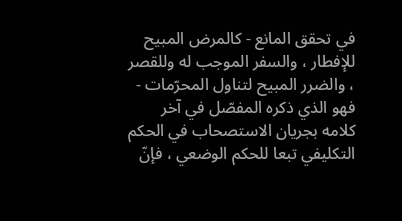في تحقق المانع - كالمرض المبيح للإفطار ، والسفر الموجب له وللقصر ، والضرر المبيح لتناول المحرّمات - فهو الذي ذكره المفصّل في آخر كلامه بجريان الاستصحاب في الحكم التكليفي تبعا للحكم الوضعي ، فإنّ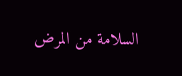السلامة من المرض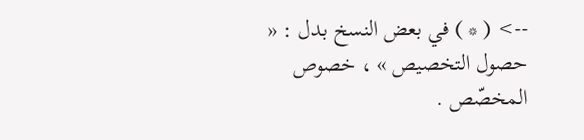--> ( * ) في بعض النسخ بدل : « حصول التخصيص » ، خصوص المخصّص .